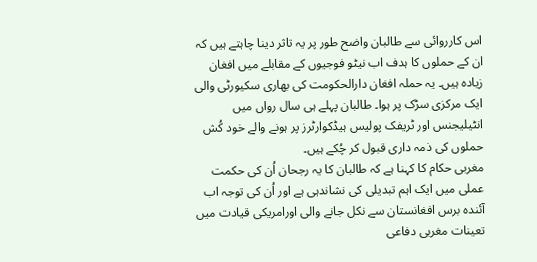اس کارروائی سے طالبان واضح طور پر یہ تاثر دینا چاہتے ہیں کہ ان کے حملوں کا ہدف اب نیٹو فوجیوں کے مقابلے میں افغان زیادہ ہیں۔ یہ حملہ افغان دارالحکومت کی بھاری سکیورٹی والی ایک مرکزی سڑک پر ہوا۔ طالبان پہلے ہی سال رواں میں انٹیلیجنس اور ٹریفک پولیس ہیڈکوارٹرز پر ہونے والے خود کُش حملوں کی ذمہ داری قبول کر چُکے ہیں۔
مغربی حکام کا کہنا ہے کہ طالبان کا یہ رجحان اُن کی حکمت عملی میں ایک اہم تبدیلی کی نشاندہی ہے اور اُن کی توجہ اب آئندہ برس افغانستان سے نکل جانے والی اورامریکی قیادت میں تعینات مغربی دفاعی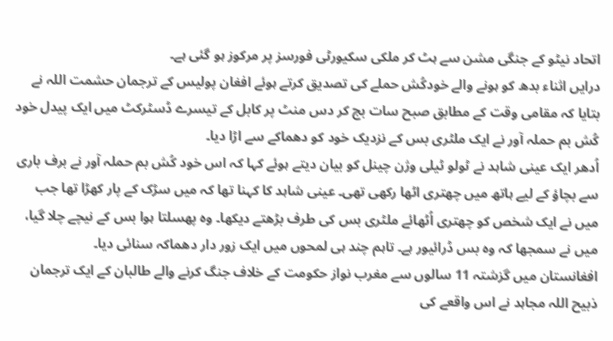اتحاد نیٹو کے جنگی مشن سے ہٹ کر ملکی سکیورٹی فورسز پر مرکوز ہو گئی ہے۔
درایں اثناء بدھ کو ہونے والے خودکُش حملے کی تصدیق کرتے ہوئے افغان پولیس کے ترجمان حشمت اللہ نے بتایا کہ مقامی وقت کے مطابق صبح سات بج کر دس منٹ پر کابل کے تیسرے ڈسٹرکٹ میں ایک پیدل خود کُش بم حملہ آور نے ایک ملٹری بس کے نزدیک خود کو دھماکے سے اڑا دیا۔
اُدھر ایک عینی شاہد نے ٹولو ٹیلی وژن چینل کو بیان دیتے ہوئے کہا کہ اس خود کُش بم حملہ آور نے برف باری سے بچاؤ کے لیے ہاتھ میں چھتری اٹھا رکھی تھی۔ عینی شاہد کا کہنا تھا کہ میں سڑک کے پار کھڑا تھا جب میں نے ایک شخص کو چھتری اُٹھائے ملٹری بس کی طرف بڑھتے دیکھا۔ وہ پھسلتا ہوا بس کے نیچے چلا گیا، میں نے سمجھا کہ وہ بس ڈرائیور ہے۔ تاہم چند ہی لمحوں میں ایک زور دار دھماکہ سنائی دیا۔
افغانستان میں گزشتہ 11 سالوں سے مغرب نواز حکومت کے خلاف جنگ کرنے والے طالبان کے ایک ترجمان ذبیح اللہ مجاہد نے اس واقعے کی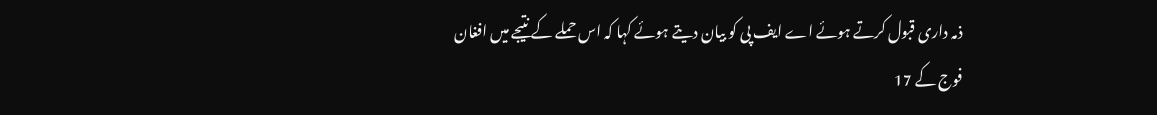ذمہ داری قبول کرتے ہوئے اے ایف پی کو بیان دیتے ہوئے کہا کہ اس حملے کے نتیجے میں افغان فوج کے 17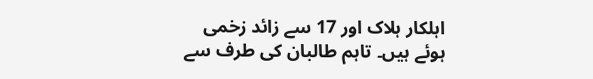اہلکار ہلاک اور 17 سے زائد زخمی ہوئے ہیں۔ تاہم طالبان کی طرف سے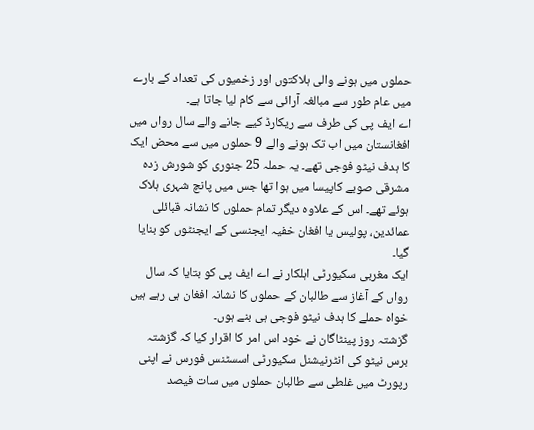حملوں میں ہونے والی ہلاکتوں اور زخمیوں کی تعداد کے بارے میں عام طور سے مبالغہ آرائی سے کام لیا جاتا ہے۔
اے ایف پی کی طرف سے ریکارڈ کیے جانے والے سال رواں میں افغانستان میں اب تک ہونے والے 9 حملوں میں سے محض ایک کا ہدف نیٹو فوجی تھے۔ یہ حملہ 25 جنوری کو شورش زدہ مشرقی صوبے کاپیسا میں ہوا تھا جس میں پانچ شہری ہلاک ہوئے تھے۔ اس کے علاوہ دیگر تمام حملوں کا نشانہ قبائلی عمائدین، پولیس یا افغان خفیہ ایجنسی کے ایجنٹوں کو بنایا گیا۔
ایک مغربی سکیورٹی اہلکار نے اے ایف پی کو بتایا کہ سال رواں کے آغاز سے طالبان کے حملوں کا نشانہ افغان ہی رہے ہیں خواہ حملے کا ہدف نیٹو فوجی ہی بنے ہوں۔
گزشتہ روز پینٹاگان نے خود اس امر کا اقرار کیا کہ گزشتہ برس نیٹو کی انٹرنیشنل سکیورٹی اسسٹنس فورس نے اپنی رپورٹ میں غلطی سے طالبان حملوں میں سات فیصد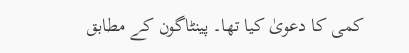کمی کا دعویٰ کیا تھا۔ پینٹاگون کے مطابق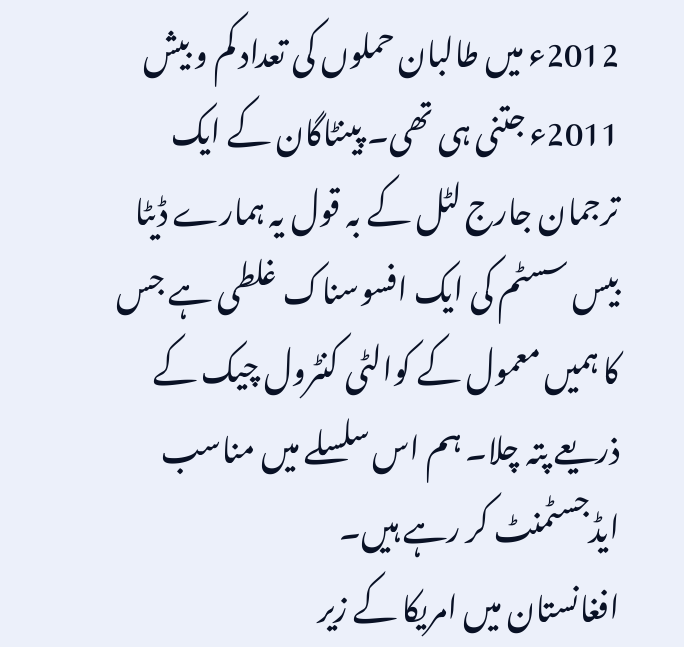2012ء میں طالبان حملوں کی تعداد کم و بیش 2011ء جتنی ہی تھی۔ پینٹاگان کے ایک ترجمان جارج لٹل کے بہ قول یہ ہمارے ڈیٹا بیس سسٹم کی ایک افسوسناک غلطی ہے جس کا ہمیں معمول کے کوالٹی کنٹرول چیک کے ذریعے پتہ چلا۔ ہم اس سلسلے میں مناسب ایڈجسٹمنٹ کر رہے ہیں۔
افغانستان میں امریکا کے زیر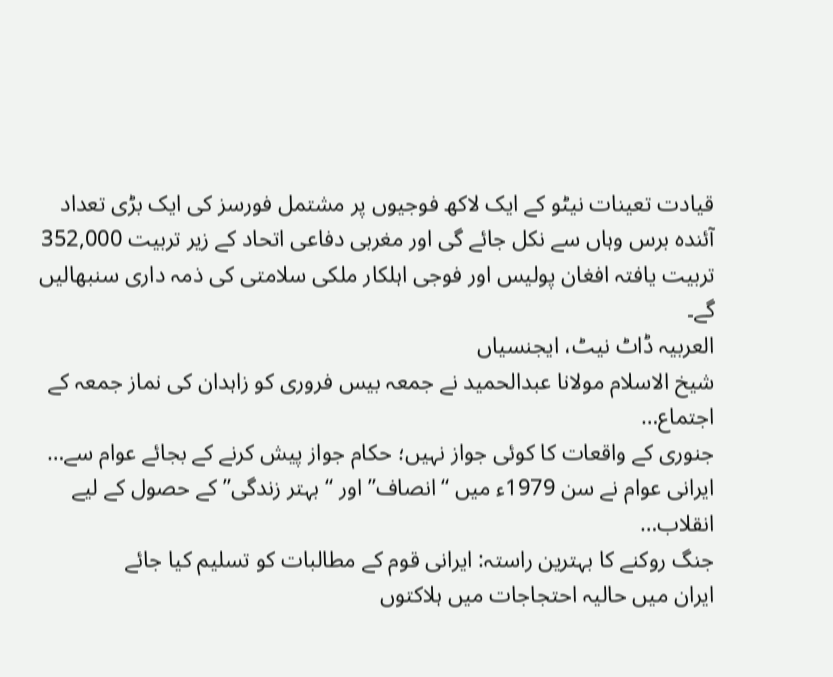قیادت تعینات نیٹو کے ایک لاکھ فوجیوں پر مشتمل فورسز کی ایک بڑی تعداد آئندہ برس وہاں سے نکل جائے گی اور مغربی دفاعی اتحاد کے زیر تربیت 352,000 تربیت یافتہ افغان پولیس اور فوجی اہلکار ملکی سلامتی کی ذمہ داری سنبھالیں گے۔
العربیہ ڈاٹ نیٹ، ایجنسیاں
شیخ الاسلام مولانا عبدالحمید نے جمعہ بیس فروری کو زاہدان کی نماز جمعہ کے اجتماع…
جنوری کے واقعات کا کوئی جواز نہیں؛ حکام جواز پیش کرنے کے بجائے عوام سے…
ایرانی عوام نے سن 1979ء میں “انصاف” اور “بہتر زندگی” کے حصول کے لیے انقلاب…
جنگ روکنے کا بہترین راستہ: ایرانی قوم کے مطالبات کو تسلیم کیا جائے
ایران میں حالیہ احتجاجات میں ہلاکتوں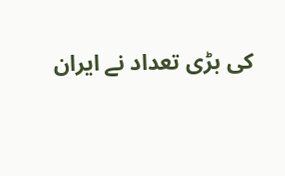کی بڑی تعداد نے ایران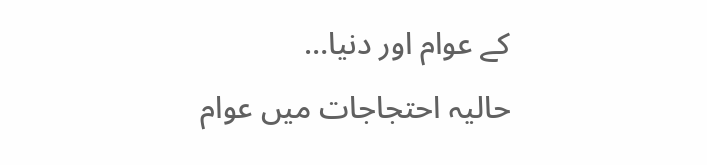کے عوام اور دنیا…
حالیہ احتجاجات میں عوام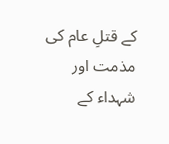کے قتلِ عام کی مذمت اور شہداء کے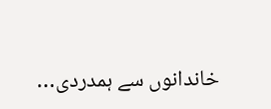خاندانوں سے ہمدردی…